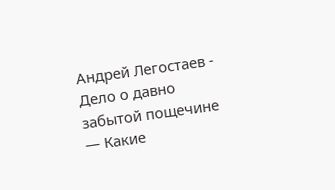Андрей Легостаев - Дело о давно забытой пощечине
— Какие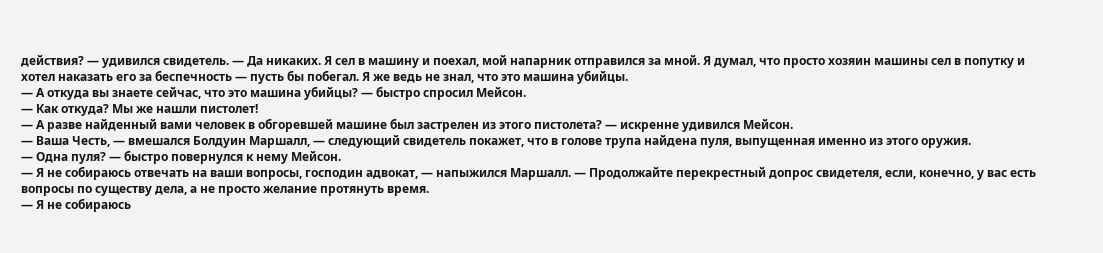действия? — удивился свидетель. — Да никаких. Я сел в машину и поехал, мой напарник отправился за мной. Я думал, что просто хозяин машины сел в попутку и хотел наказать его за беспечность — пусть бы побегал. Я же ведь не знал, что это машина убийцы.
— А откуда вы знаете сейчас, что это машина убийцы? — быстро спросил Мейсон.
— Как откуда? Мы же нашли пистолет!
— А разве найденный вами человек в обгоревшей машине был застрелен из этого пистолета? — искренне удивился Мейсон.
— Ваша Честь, — вмешался Болдуин Маршалл, — следующий свидетель покажет, что в голове трупа найдена пуля, выпущенная именно из этого оружия.
— Одна пуля? — быстро повернулся к нему Мейсон.
— Я не собираюсь отвечать на ваши вопросы, господин адвокат, — напыжился Маршалл. — Продолжайте перекрестный допрос свидетеля, если, конечно, у вас есть вопросы по существу дела, а не просто желание протянуть время.
— Я не собираюсь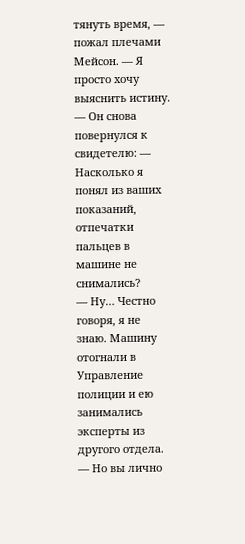тянуть время, — пожал плечами Мейсон. — Я просто хочу выяснить истину. — Он снова повернулся к свидетелю: — Насколько я понял из ваших показаний, отпечатки пальцев в машине не снимались?
— Ну… Честно говоря, я не знаю. Машину отогнали в Управление полиции и ею занимались эксперты из другого отдела.
— Но вы лично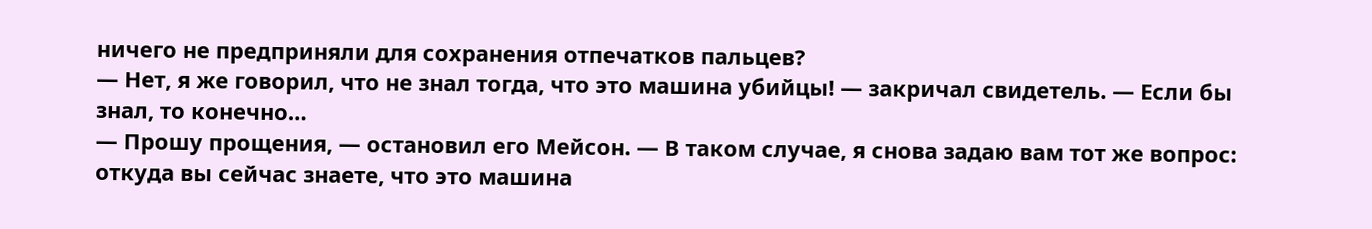ничего не предприняли для сохранения отпечатков пальцев?
— Нет, я же говорил, что не знал тогда, что это машина убийцы! — закричал свидетель. — Если бы знал, то конечно…
— Прошу прощения, — остановил его Мейсон. — В таком случае, я снова задаю вам тот же вопрос: откуда вы сейчас знаете, что это машина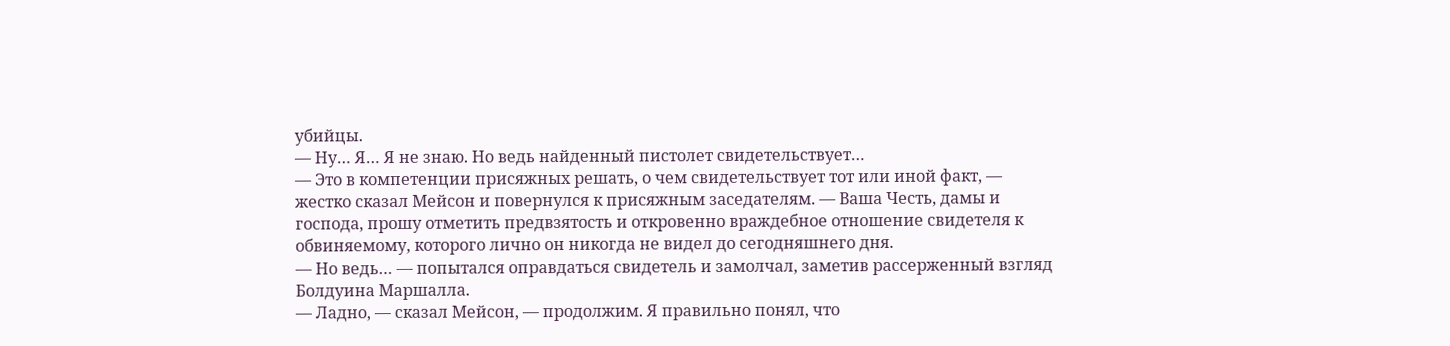убийцы.
— Ну… Я… Я не знаю. Но ведь найденный пистолет свидетельствует…
— Это в компетенции присяжных решать, о чем свидетельствует тот или иной факт, — жестко сказал Мейсон и повернулся к присяжным заседателям. — Ваша Честь, дамы и господа, прошу отметить предвзятость и откровенно враждебное отношение свидетеля к обвиняемому, которого лично он никогда не видел до сегодняшнего дня.
— Но ведь… — попытался оправдаться свидетель и замолчал, заметив рассерженный взгляд Болдуина Маршалла.
— Ладно, — сказал Мейсон, — продолжим. Я правильно понял, что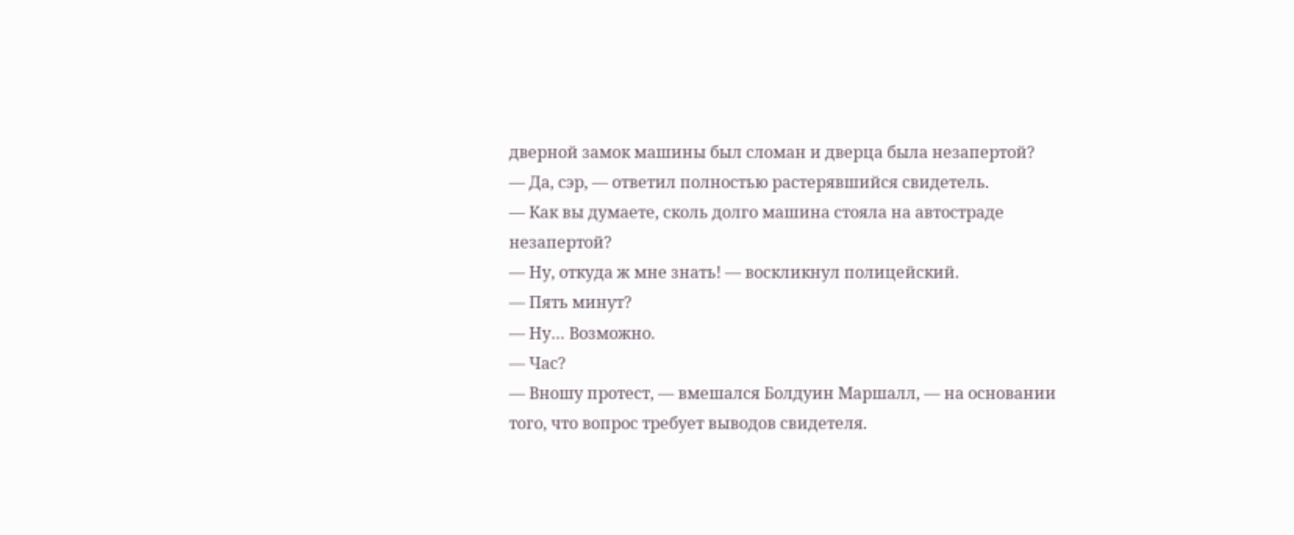дверной замок машины был сломан и дверца была незапертой?
— Да, сэр, — ответил полностью растерявшийся свидетель.
— Как вы думаете, сколь долго машина стояла на автостраде незапертой?
— Ну, откуда ж мне знать! — воскликнул полицейский.
— Пять минут?
— Ну… Возможно.
— Час?
— Вношу протест, — вмешался Болдуин Маршалл, — на основании того, что вопрос требует выводов свидетеля.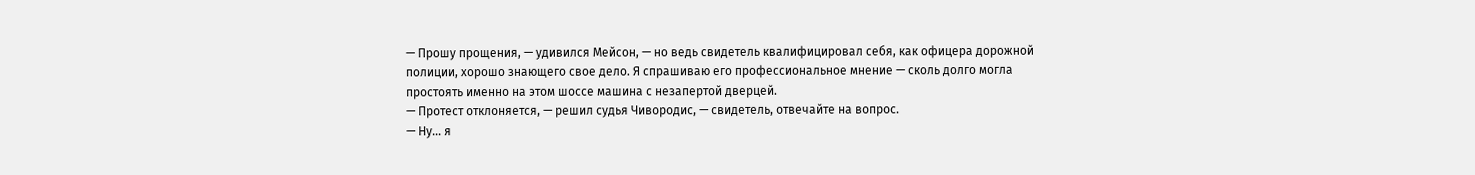— Прошу прощения, — удивился Мейсон, — но ведь свидетель квалифицировал себя, как офицера дорожной полиции, хорошо знающего свое дело. Я спрашиваю его профессиональное мнение — сколь долго могла простоять именно на этом шоссе машина с незапертой дверцей.
— Протест отклоняется, — решил судья Чивородис, — свидетель, отвечайте на вопрос.
— Ну… я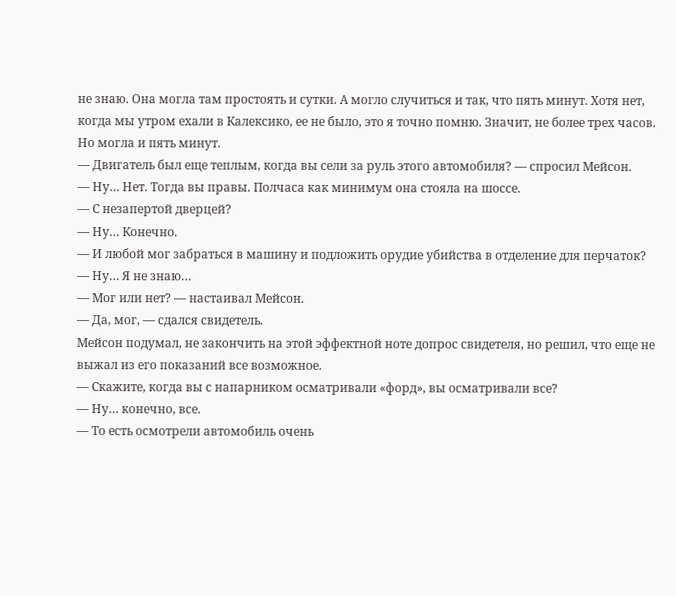не знаю. Она могла там простоять и сутки. А могло случиться и так, что пять минут. Хотя нет, когда мы утром ехали в Калексико, ее не было, это я точно помню. Значит, не более трех часов. Но могла и пять минут.
— Двигатель был еще теплым, когда вы сели за руль этого автомобиля? — спросил Мейсон.
— Ну… Нет. Тогда вы правы. Полчаса как минимум она стояла на шоссе.
— С незапертой дверцей?
— Ну… Конечно.
— И любой мог забраться в машину и подложить орудие убийства в отделение для перчаток?
— Ну… Я не знаю…
— Мог или нет? — настаивал Мейсон.
— Да, мог, — сдался свидетель.
Мейсон подумал, не закончить на этой эффектной ноте допрос свидетеля, но решил, что еще не выжал из его показаний все возможное.
— Скажите, когда вы с напарником осматривали «форд», вы осматривали все?
— Ну… конечно, все.
— То есть осмотрели автомобиль очень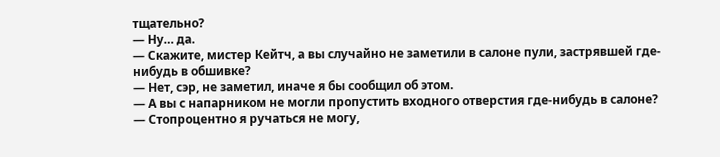тщательно?
— Ну… да.
— Скажите, мистер Кейтч, а вы случайно не заметили в салоне пули, застрявшей где-нибудь в обшивке?
— Нет, сэр, не заметил, иначе я бы сообщил об этом.
— А вы с напарником не могли пропустить входного отверстия где-нибудь в салоне?
— Стопроцентно я ручаться не могу,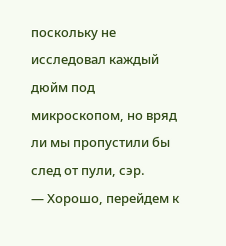поскольку не исследовал каждый дюйм под микроскопом, но вряд ли мы пропустили бы след от пули, сэр.
— Хорошо, перейдем к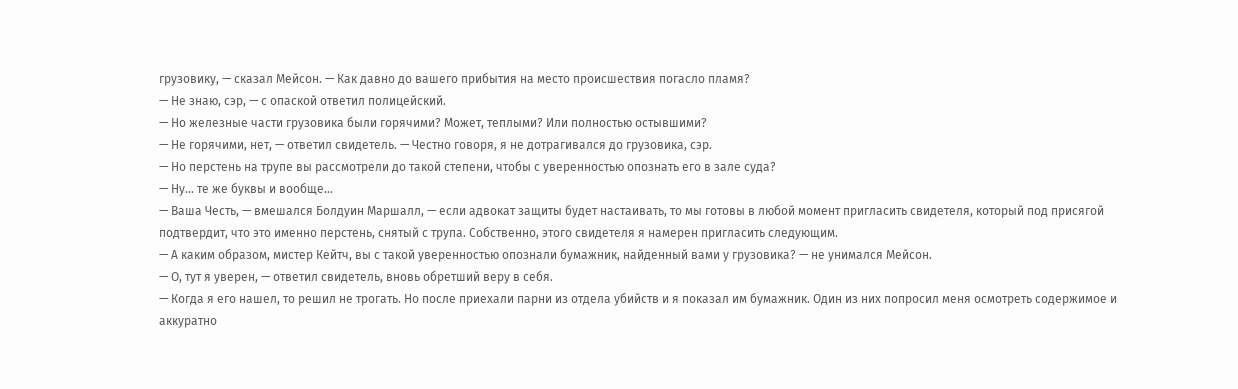грузовику, — сказал Мейсон. — Как давно до вашего прибытия на место происшествия погасло пламя?
— Не знаю, сэр, — с опаской ответил полицейский.
— Но железные части грузовика были горячими? Может, теплыми? Или полностью остывшими?
— Не горячими, нет, — ответил свидетель. — Честно говоря, я не дотрагивался до грузовика, сэр.
— Но перстень на трупе вы рассмотрели до такой степени, чтобы с уверенностью опознать его в зале суда?
— Ну… те же буквы и вообще…
— Ваша Честь, — вмешался Болдуин Маршалл, — если адвокат защиты будет настаивать, то мы готовы в любой момент пригласить свидетеля, который под присягой подтвердит, что это именно перстень, снятый с трупа. Собственно, этого свидетеля я намерен пригласить следующим.
— А каким образом, мистер Кейтч, вы с такой уверенностью опознали бумажник, найденный вами у грузовика? — не унимался Мейсон.
— О, тут я уверен, — ответил свидетель, вновь обретший веру в себя.
— Когда я его нашел, то решил не трогать. Но после приехали парни из отдела убийств и я показал им бумажник. Один из них попросил меня осмотреть содержимое и аккуратно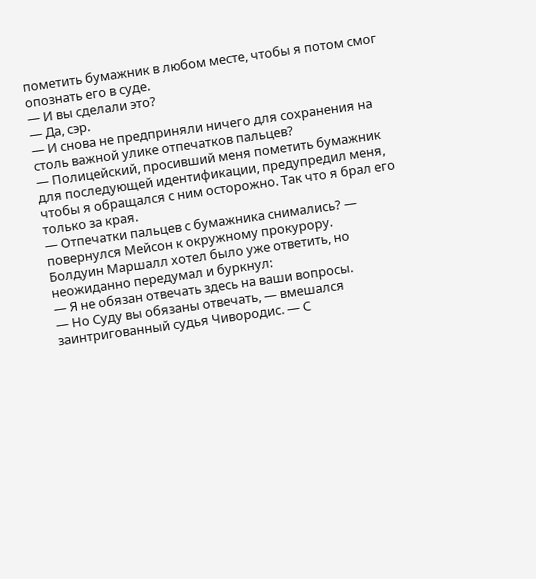пометить бумажник в любом месте, чтобы я потом смог опознать его в суде.
— И вы сделали это?
— Да, сэр.
— И снова не предприняли ничего для сохранения на столь важной улике отпечатков пальцев?
— Полицейский, просивший меня пометить бумажник для последующей идентификации, предупредил меня, чтобы я обращался с ним осторожно. Так что я брал его только за края.
— Отпечатки пальцев с бумажника снимались? — повернулся Мейсон к окружному прокурору.
Болдуин Маршалл хотел было уже ответить, но неожиданно передумал и буркнул:
— Я не обязан отвечать здесь на ваши вопросы.
— Но Суду вы обязаны отвечать, — вмешался заинтригованный судья Чивородис. — С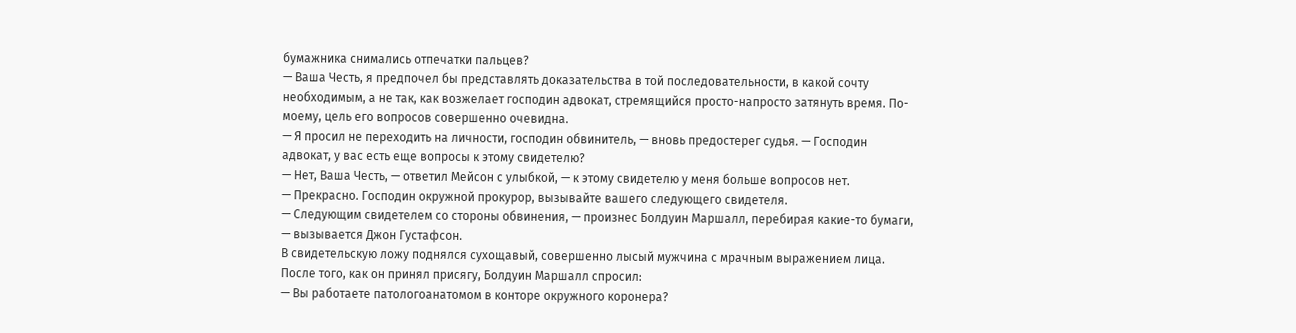бумажника снимались отпечатки пальцев?
— Ваша Честь, я предпочел бы представлять доказательства в той последовательности, в какой сочту необходимым, а не так, как возжелает господин адвокат, стремящийся просто-напросто затянуть время. По-моему, цель его вопросов совершенно очевидна.
— Я просил не переходить на личности, господин обвинитель, — вновь предостерег судья. — Господин адвокат, у вас есть еще вопросы к этому свидетелю?
— Нет, Ваша Честь, — ответил Мейсон с улыбкой, — к этому свидетелю у меня больше вопросов нет.
— Прекрасно. Господин окружной прокурор, вызывайте вашего следующего свидетеля.
— Следующим свидетелем со стороны обвинения, — произнес Болдуин Маршалл, перебирая какие-то бумаги, — вызывается Джон Густафсон.
В свидетельскую ложу поднялся сухощавый, совершенно лысый мужчина с мрачным выражением лица. После того, как он принял присягу, Болдуин Маршалл спросил:
— Вы работаете патологоанатомом в конторе окружного коронера?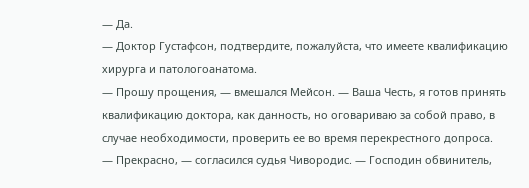— Да.
— Доктор Густафсон, подтвердите, пожалуйста, что имеете квалификацию хирурга и патологоанатома.
— Прошу прощения, — вмешался Мейсон. — Ваша Честь, я готов принять квалификацию доктора, как данность, но оговариваю за собой право, в случае необходимости, проверить ее во время перекрестного допроса.
— Прекрасно, — согласился судья Чивородис. — Господин обвинитель,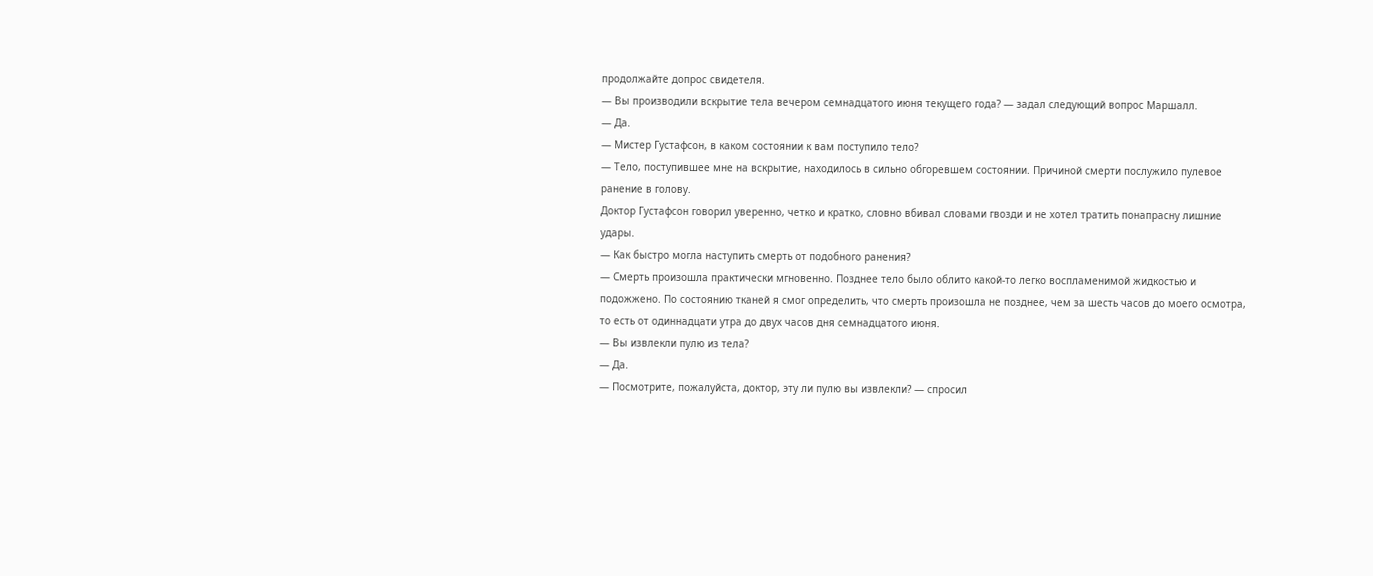продолжайте допрос свидетеля.
— Вы производили вскрытие тела вечером семнадцатого июня текущего года? — задал следующий вопрос Маршалл.
— Да.
— Мистер Густафсон, в каком состоянии к вам поступило тело?
— Тело, поступившее мне на вскрытие, находилось в сильно обгоревшем состоянии. Причиной смерти послужило пулевое ранение в голову.
Доктор Густафсон говорил уверенно, четко и кратко, словно вбивал словами гвозди и не хотел тратить понапрасну лишние удары.
— Как быстро могла наступить смерть от подобного ранения?
— Смерть произошла практически мгновенно. Позднее тело было облито какой-то легко воспламенимой жидкостью и подожжено. По состоянию тканей я смог определить, что смерть произошла не позднее, чем за шесть часов до моего осмотра, то есть от одиннадцати утра до двух часов дня семнадцатого июня.
— Вы извлекли пулю из тела?
— Да.
— Посмотрите, пожалуйста, доктор, эту ли пулю вы извлекли? — спросил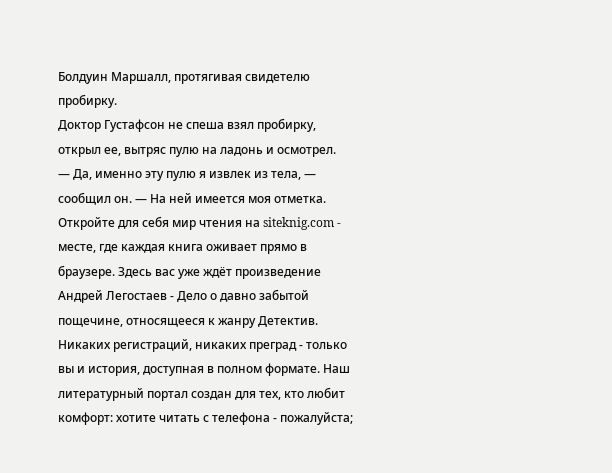Болдуин Маршалл, протягивая свидетелю пробирку.
Доктор Густафсон не спеша взял пробирку, открыл ее, вытряс пулю на ладонь и осмотрел.
— Да, именно эту пулю я извлек из тела, — сообщил он. — На ней имеется моя отметка.
Откройте для себя мир чтения на siteknig.com - месте, где каждая книга оживает прямо в браузере. Здесь вас уже ждёт произведение Андрей Легостаев - Дело о давно забытой пощечине, относящееся к жанру Детектив. Никаких регистраций, никаких преград - только вы и история, доступная в полном формате. Наш литературный портал создан для тех, кто любит комфорт: хотите читать с телефона - пожалуйста;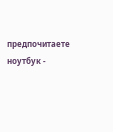предпочитаете ноутбук -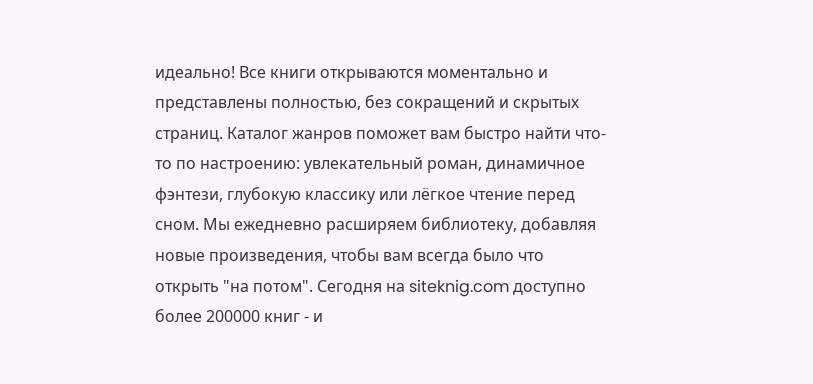идеально! Все книги открываются моментально и представлены полностью, без сокращений и скрытых страниц. Каталог жанров поможет вам быстро найти что-то по настроению: увлекательный роман, динамичное фэнтези, глубокую классику или лёгкое чтение перед сном. Мы ежедневно расширяем библиотеку, добавляя новые произведения, чтобы вам всегда было что открыть "на потом". Сегодня на siteknig.com доступно более 200000 книг - и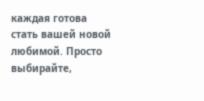каждая готова стать вашей новой любимой. Просто выбирайте,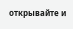открывайте и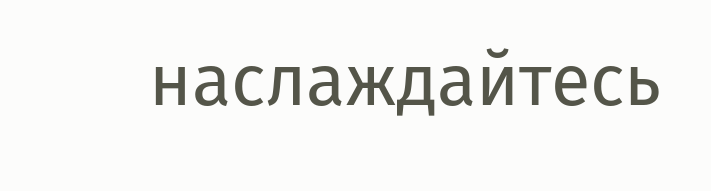наслаждайтесь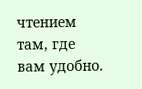чтением там, где вам удобно.